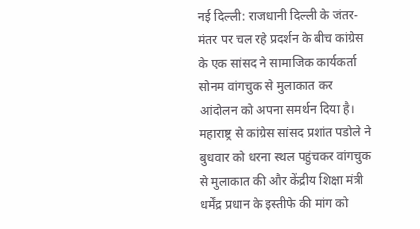नई दिल्ली: राजधानी दिल्ली के जंतर-मंतर पर चल रहे प्रदर्शन के बीच कांग्रेस के एक सांसद ने सामाजिक कार्यकर्ता सोनम वांगचुक से मुलाकात कर आंदोलन को अपना समर्थन दिया है। महाराष्ट्र से कांग्रेस सांसद प्रशांत पडोले ने बुधवार को धरना स्थल पहुंचकर वांगचुक से मुलाकात की और केंद्रीय शिक्षा मंत्री धर्मेंद्र प्रधान के इस्तीफे की मांग को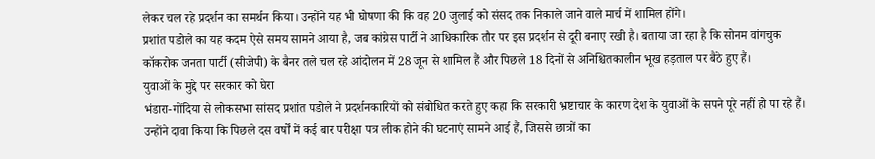लेकर चल रहे प्रदर्शन का समर्थन किया। उन्होंने यह भी घोषणा की कि वह 20 जुलाई को संसद तक निकाले जाने वाले मार्च में शामिल होंगे।
प्रशांत पडोले का यह कदम ऐसे समय सामने आया है, जब कांग्रेस पार्टी ने आधिकारिक तौर पर इस प्रदर्शन से दूरी बनाए रखी है। बताया जा रहा है कि सोनम वांगचुक कॉकरोक जनता पार्टी (सीजेपी) के बैनर तले चल रहे आंदोलन में 28 जून से शामिल हैं और पिछले 18 दिनों से अनिश्चितकालीन भूख हड़ताल पर बैठे हुए हैं।
युवाओं के मुद्दे पर सरकार को घेरा
भंडारा-गोंदिया से लोकसभा सांसद प्रशांत पडोले ने प्रदर्शनकारियों को संबोधित करते हुए कहा कि सरकारी भ्रष्टाचार के कारण देश के युवाओं के सपने पूरे नहीं हो पा रहे हैं। उन्होंने दावा किया कि पिछले दस वर्षों में कई बार परीक्षा पत्र लीक होने की घटनाएं सामने आई हैं, जिससे छात्रों का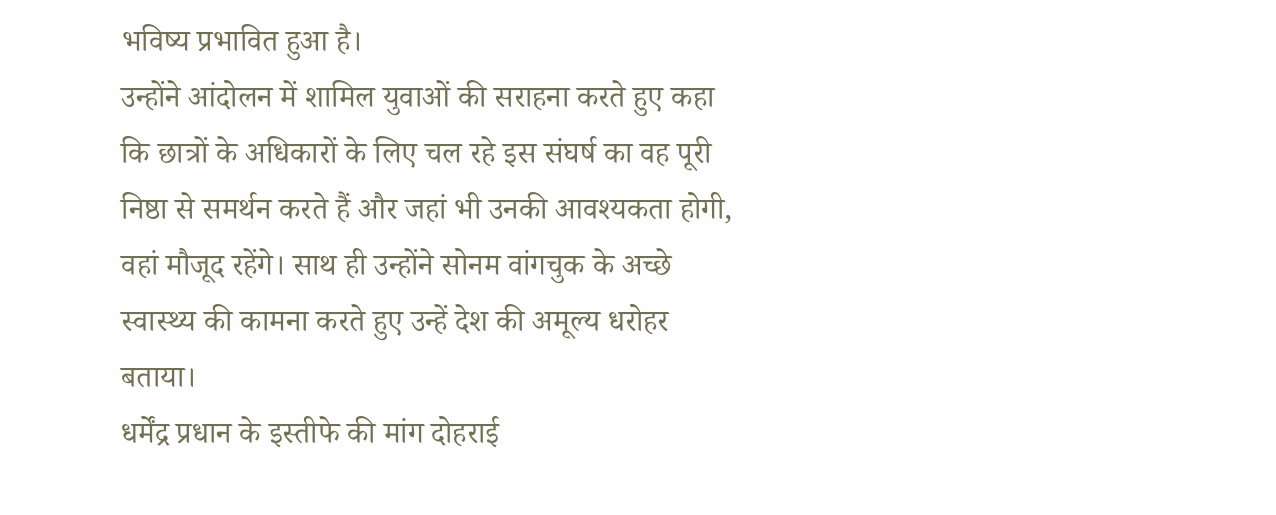भविष्य प्रभावित हुआ है।
उन्होंने आंदोलन में शामिल युवाओं की सराहना करते हुए कहा कि छात्रों के अधिकारों के लिए चल रहे इस संघर्ष का वह पूरी निष्ठा से समर्थन करते हैं और जहां भी उनकी आवश्यकता होगी, वहां मौजूद रहेंगे। साथ ही उन्होंने सोनम वांगचुक के अच्छे स्वास्थ्य की कामना करते हुए उन्हें देश की अमूल्य धरोहर बताया।
धर्मेंद्र प्रधान के इस्तीफे की मांग दोहराई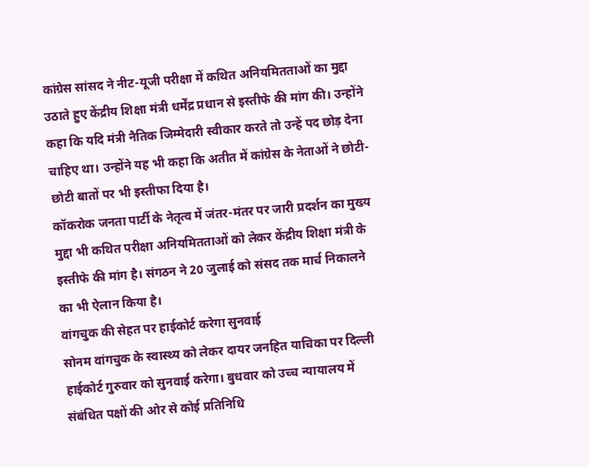कांग्रेस सांसद ने नीट-यूजी परीक्षा में कथित अनियमितताओं का मुद्दा उठाते हुए केंद्रीय शिक्षा मंत्री धर्मेंद्र प्रधान से इस्तीफे की मांग की। उन्होंने कहा कि यदि मंत्री नैतिक जिम्मेदारी स्वीकार करते तो उन्हें पद छोड़ देना चाहिए था। उन्होंने यह भी कहा कि अतीत में कांग्रेस के नेताओं ने छोटी-छोटी बातों पर भी इस्तीफा दिया है।
कॉकरोक जनता पार्टी के नेतृत्व में जंतर-मंतर पर जारी प्रदर्शन का मुख्य मुद्दा भी कथित परीक्षा अनियमितताओं को लेकर केंद्रीय शिक्षा मंत्री के इस्तीफे की मांग है। संगठन ने 20 जुलाई को संसद तक मार्च निकालने का भी ऐलान किया है।
वांगचुक की सेहत पर हाईकोर्ट करेगा सुनवाई
सोनम वांगचुक के स्वास्थ्य को लेकर दायर जनहित याचिका पर दिल्ली हाईकोर्ट गुरुवार को सुनवाई करेगा। बुधवार को उच्च न्यायालय में संबंधित पक्षों की ओर से कोई प्रतिनिधि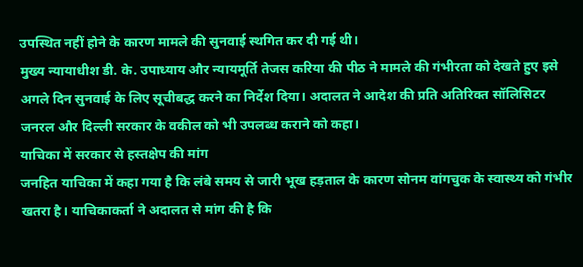उपस्थित नहीं होने के कारण मामले की सुनवाई स्थगित कर दी गई थी।
मुख्य न्यायाधीश डी. के. उपाध्याय और न्यायमूर्ति तेजस करिया की पीठ ने मामले की गंभीरता को देखते हुए इसे अगले दिन सुनवाई के लिए सूचीबद्ध करने का निर्देश दिया। अदालत ने आदेश की प्रति अतिरिक्त सॉलिसिटर जनरल और दिल्ली सरकार के वकील को भी उपलब्ध कराने को कहा।
याचिका में सरकार से हस्तक्षेप की मांग
जनहित याचिका में कहा गया है कि लंबे समय से जारी भूख हड़ताल के कारण सोनम वांगचुक के स्वास्थ्य को गंभीर खतरा है। याचिकाकर्ता ने अदालत से मांग की है कि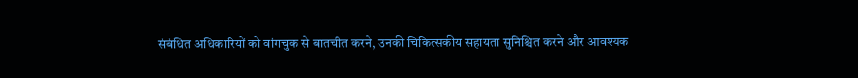संबंधित अधिकारियों को वांगचुक से बातचीत करने, उनकी चिकित्सकीय सहायता सुनिश्चित करने और आवश्यक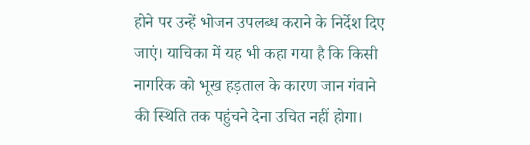होने पर उन्हें भोजन उपलब्ध कराने के निर्देश दिए जाएं। याचिका में यह भी कहा गया है कि किसी नागरिक को भूख हड़ताल के कारण जान गंवाने की स्थिति तक पहुंचने देना उचित नहीं होगा।